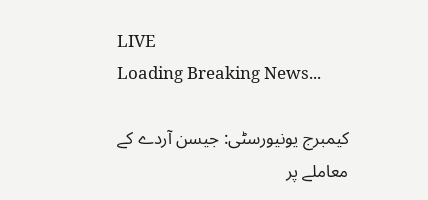LIVE
Loading Breaking News...

کیمبرج یونیورسٹی: جیسن آردے کے معاملے پر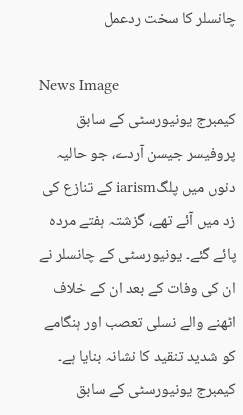چانسلر کا سخت ردعمل

News Image
کیمبرج یونیورسٹی کے سابق پروفیسر جیسن آردے، جو حالیہ دنوں میں پلگiarism کے تنازع کی زد میں آئے تھے، گزشتہ ہفتے مردہ پائے گئے۔ یونیورسٹی کے چانسلر نے ان کی وفات کے بعد ان کے خلاف اٹھنے والے نسلی تعصب اور ہنگامے کو شدید تنقید کا نشانہ بنایا ہے۔
کیمبرج یونیورسٹی کے سابق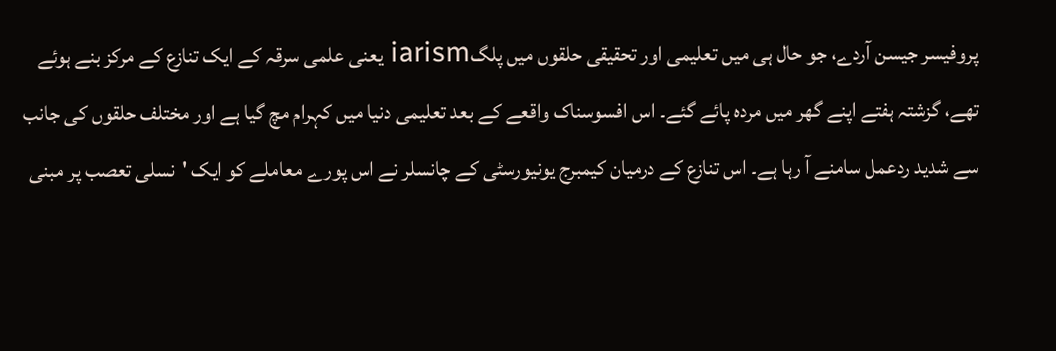پروفیسر جیسن آردے، جو حال ہی میں تعلیمی اور تحقیقی حلقوں میں پلگiarism یعنی علمی سرقہ کے ایک تنازع کے مرکز بنے ہوئے تھے، گزشتہ ہفتے اپنے گھر میں مردہ پائے گئے۔ اس افسوسناک واقعے کے بعد تعلیمی دنیا میں کہرام مچ گیا ہے اور مختلف حلقوں کی جانب سے شدید ردعمل سامنے آ رہا ہے۔ اس تنازع کے درمیان کیمبرج یونیورسٹی کے چانسلر نے اس پورے معاملے کو ایک 'نسلی تعصب پر مبنی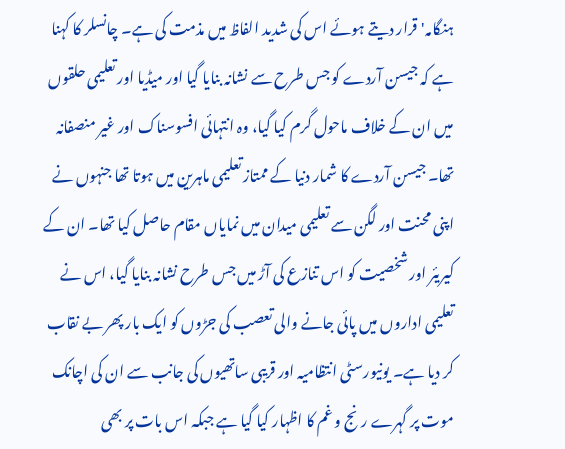ہنگامہ' قرار دیتے ہوئے اس کی شدید الفاظ میں مذمت کی ہے۔ چانسلر کا کہنا ہے کہ جیسن آردے کو جس طرح سے نشانہ بنایا گیا اور میڈیا اور تعلیمی حلقوں میں ان کے خلاف ماحول گرم کیا گیا، وہ انتہائی افسوسناک اور غیر منصفانہ تھا۔ جیسن آردے کا شمار دنیا کے ممتاز تعلیمی ماہرین میں ہوتا تھا جنہوں نے اپنی محنت اور لگن سے تعلیمی میدان میں نمایاں مقام حاصل کیا تھا۔ ان کے کیریئر اور شخصیت کو اس تنازع کی آڑ میں جس طرح نشانہ بنایا گیا، اس نے تعلیمی اداروں میں پائی جانے والی تعصب کی جڑوں کو ایک بار پھر بے نقاب کر دیا ہے۔ یونیورسٹی انتظامیہ اور قریبی ساتھیوں کی جانب سے ان کی اچانک موت پر گہرے رنج و غم کا اظہار کیا گیا ہے جبکہ اس بات پر بھی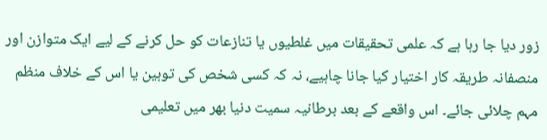زور دیا جا رہا ہے کہ علمی تحقیقات میں غلطیوں یا تنازعات کو حل کرنے کے لیے ایک متوازن اور منصفانہ طریقہ کار اختیار کیا جانا چاہیے، نہ کہ کسی شخص کی توہین یا اس کے خلاف منظم مہم چلائی جائے۔ اس واقعے کے بعد برطانیہ سمیت دنیا بھر میں تعلیمی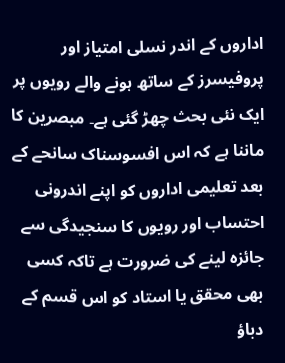اداروں کے اندر نسلی امتیاز اور پروفیسرز کے ساتھ ہونے والے رویوں پر ایک نئی بحث چھڑ گئی ہے۔ مبصرین کا ماننا ہے کہ اس افسوسناک سانحے کے بعد تعلیمی اداروں کو اپنے اندرونی احتساب اور رویوں کا سنجیدگی سے جائزہ لینے کی ضرورت ہے تاکہ کسی بھی محقق یا استاد کو اس قسم کے دباؤ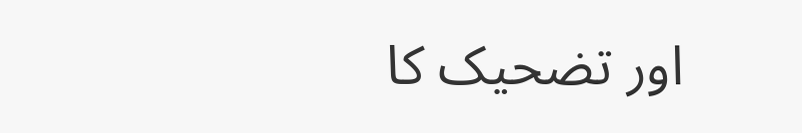اور تضحیک کا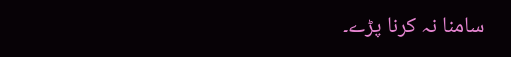سامنا نہ کرنا پڑے۔